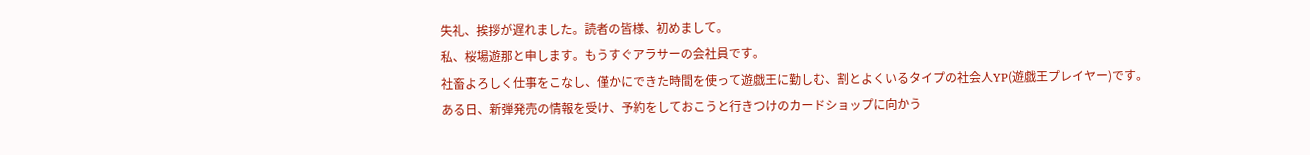失礼、挨拶が遅れました。読者の皆様、初めまして。
私、桜場遊那と申します。もうすぐアラサーの会社員です。
社畜よろしく仕事をこなし、僅かにできた時間を使って遊戯王に勤しむ、割とよくいるタイプの社会人YP(遊戯王プレイヤー)です。
ある日、新弾発売の情報を受け、予約をしておこうと行きつけのカードショップに向かう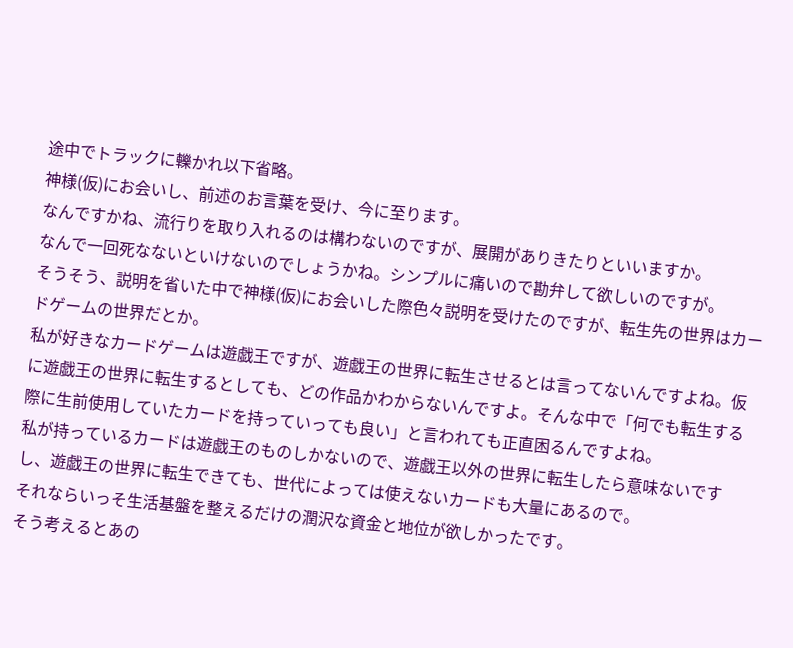途中でトラックに轢かれ以下省略。
神様(仮)にお会いし、前述のお言葉を受け、今に至ります。
なんですかね、流行りを取り入れるのは構わないのですが、展開がありきたりといいますか。
なんで一回死なないといけないのでしょうかね。シンプルに痛いので勘弁して欲しいのですが。
そうそう、説明を省いた中で神様(仮)にお会いした際色々説明を受けたのですが、転生先の世界はカードゲームの世界だとか。
私が好きなカードゲームは遊戯王ですが、遊戯王の世界に転生させるとは言ってないんですよね。仮に遊戯王の世界に転生するとしても、どの作品かわからないんですよ。そんな中で「何でも転生する際に生前使用していたカードを持っていっても良い」と言われても正直困るんですよね。
私が持っているカードは遊戯王のものしかないので、遊戯王以外の世界に転生したら意味ないですし、遊戯王の世界に転生できても、世代によっては使えないカードも大量にあるので。
それならいっそ生活基盤を整えるだけの潤沢な資金と地位が欲しかったです。
そう考えるとあの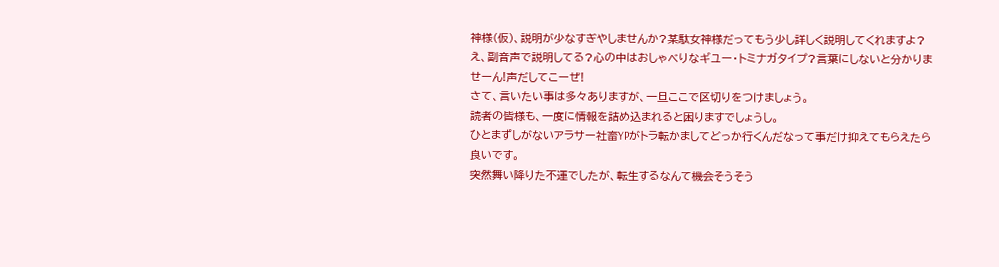神様(仮)、説明が少なすぎやしませんか?某駄女神様だってもう少し詳しく説明してくれますよ?え、副音声で説明してる?心の中はおしゃべりなギユー・トミナガタイプ?言葉にしないと分かりませーん!声だしてこーぜ!
さて、言いたい事は多々ありますが、一旦ここで区切りをつけましょう。
読者の皆様も、一度に情報を詰め込まれると困りますでしょうし。
ひとまずしがないアラサー社畜YPがトラ転かましてどっか行くんだなって事だけ抑えてもらえたら良いです。
突然舞い降りた不運でしたが、転生するなんて機会そうそう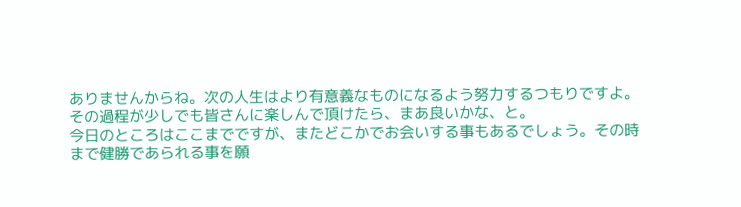ありませんからね。次の人生はより有意義なものになるよう努力するつもりですよ。
その過程が少しでも皆さんに楽しんで頂けたら、まあ良いかな、と。
今日のところはここまでですが、またどこかでお会いする事もあるでしょう。その時まで健勝であられる事を願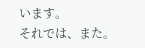います。
それでは、また。